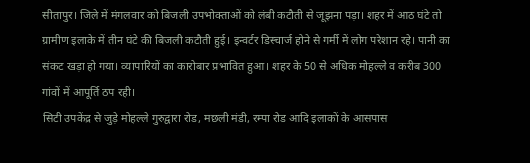सीतापुर। जिले में मंगलवार को बिजली उपभोक्ताओं को लंबी कटौती से जूझना पड़ा। शहर में आठ घंटे तो ग्रामीण इलाके में तीन घंटे की बिजली कटौती हुई। इन्वर्टर डिस्चार्ज होने से गर्मी में लोग परेशान रहे। पानी का संकट खड़ा हो गया। व्यापारियों का कारोबार प्रभावित हुआ। शहर के 50 से अधिक मोहल्ले व करीब 300 गांवों में आपूर्ति ठप रही।
सिटी उपकेंद्र से जुड़े मोहल्ले गुरुद्वारा रोड, मछली मंडी, रम्पा रोड आदि इलाकों के आसपास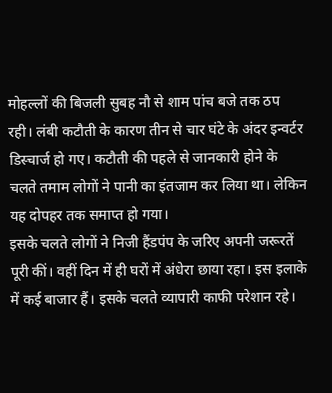मोहल्लों की बिजली सुबह नौ से शाम पांच बजे तक ठप रही। लंबी कटौती के कारण तीन से चार घंटे के अंदर इन्वर्टर डिस्चार्ज हो गए। कटौती की पहले से जानकारी होने के चलते तमाम लोगों ने पानी का इंतजाम कर लिया था। लेकिन यह दोपहर तक समाप्त हो गया।
इसके चलते लोगों ने निजी हैंडपंप के जरिए अपनी जरूरतें पूरी कीं। वहीं दिन में ही घरों में अंधेरा छाया रहा। इस इलाके में कई बाजार हैं। इसके चलते व्यापारी काफी परेशान रहे।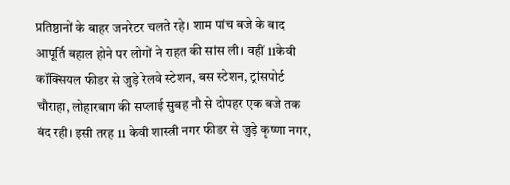प्रतिष्ठानों के बाहर जनरेटर चलते रहे। शाम पांच बजे के बाद आपूर्ति बहाल होने पर लोगों ने राहत की सांस ली। वहीं 11केवी कॉक्सियल फीडर से जुड़े रेलवे स्टेशन, बस स्टेशन, ट्रांसपोर्ट चौराहा, लोहारबाग की सप्लाई सुबह नौ से दोपहर एक बजे तक बंद रही। इसी तरह 11 केवी शास्त्री नगर फीडर से जुड़े कृष्णा नगर,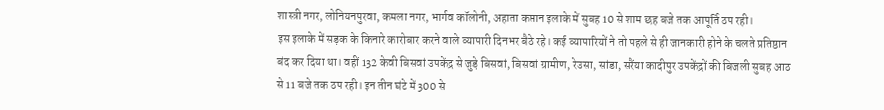शास्त्री नगर, लोनियनपुरवा, कमला नगर, भार्गव कॉलोनी, अहाता कप्तान इलाके में सुबह 10 से शाम छह बजे तक आपूर्ति ठप रही।
इस इलाके में सड़क के किनारे कारोबार करने वाले व्यापारी दिनभर बैठे रहे। कई व्यापारियों ने तो पहले से ही जानकारी होने के चलते प्रतिष्ठान बंद कर दिया था। वहीं 132 केवी बिसवां उपकेंद्र से जुड़े बिसवां, बिसवां ग्रामीण, रेउसा, सांडा, सरैंया कादीपुर उपकेंद्रों की बिजली सुबह आठ से 11 बजे तक ठप रही। इन तीन घंटे में 300 से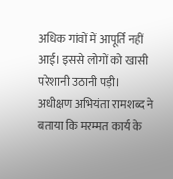अधिक गांवों में आपूर्ति नहीं आई। इससे लोगों को खासी परेशानी उठानी पड़ी। अधीक्षण अभियंता रामशब्द ने बताया कि मरम्मत कार्य के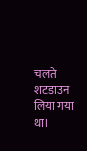चलते शटडाउन लिया गया था।